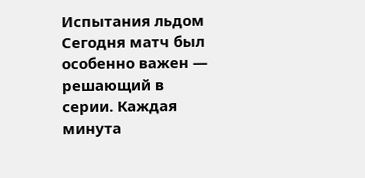Испытания льдом
Сегодня матч был особенно важен — решающий в серии. Каждая минута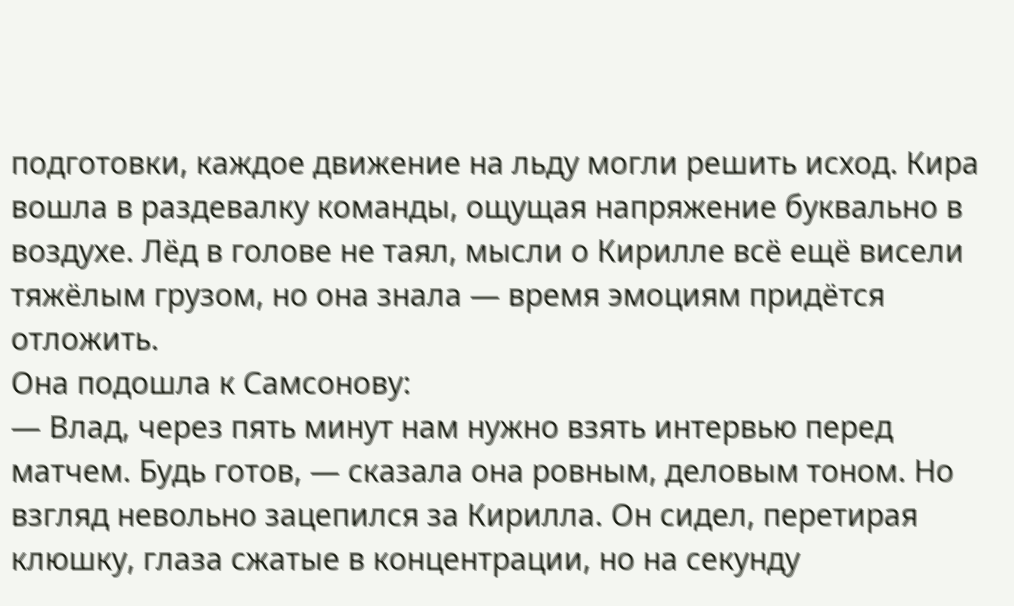подготовки, каждое движение на льду могли решить исход. Кира вошла в раздевалку команды, ощущая напряжение буквально в воздухе. Лёд в голове не таял, мысли о Кирилле всё ещё висели тяжёлым грузом, но она знала — время эмоциям придётся отложить.
Она подошла к Самсонову:
— Влад, через пять минут нам нужно взять интервью перед матчем. Будь готов, — сказала она ровным, деловым тоном. Но взгляд невольно зацепился за Кирилла. Он сидел, перетирая клюшку, глаза сжатые в концентрации, но на секунду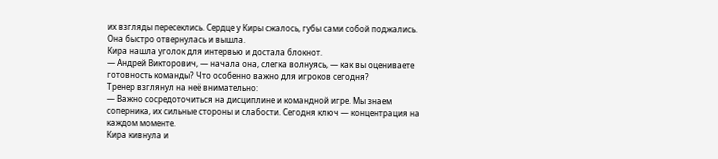их взгляды пересеклись. Сердце у Киры сжалось, губы сами собой поджались. Она быстро отвернулась и вышла.
Кира нашла уголок для интервью и достала блокнот.
— Андрей Викторович, — начала она, слегка волнуясь, — как вы оцениваете готовность команды? Что особенно важно для игроков сегодня?
Тренер взглянул на неё внимательно:
— Важно сосредоточиться на дисциплине и командной игре. Мы знаем соперника, их сильные стороны и слабости. Сегодня ключ — концентрация на каждом моменте.
Кира кивнула и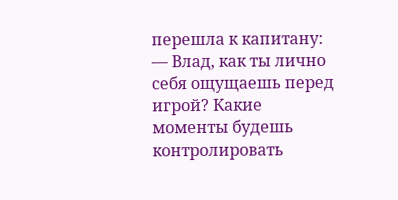перешла к капитану:
— Влад, как ты лично себя ощущаешь перед игрой? Какие моменты будешь контролировать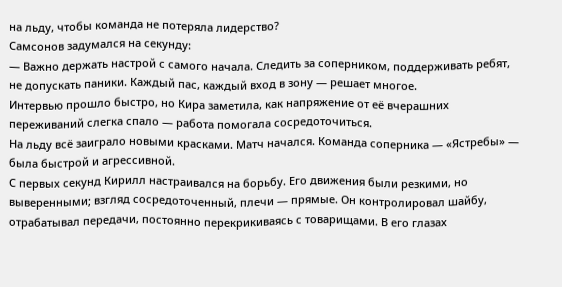на льду, чтобы команда не потеряла лидерство?
Самсонов задумался на секунду:
— Важно держать настрой с самого начала. Следить за соперником, поддерживать ребят, не допускать паники. Каждый пас, каждый вход в зону — решает многое.
Интервью прошло быстро, но Кира заметила, как напряжение от её вчерашних переживаний слегка спало — работа помогала сосредоточиться.
На льду всё заиграло новыми красками. Матч начался. Команда соперника — «Ястребы» — была быстрой и агрессивной.
С первых секунд Кирилл настраивался на борьбу. Его движения были резкими, но выверенными; взгляд сосредоточенный, плечи — прямые. Он контролировал шайбу, отрабатывал передачи, постоянно перекрикиваясь с товарищами. В его глазах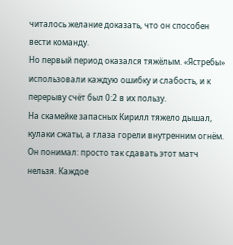читалось желание доказать, что он способен вести команду.
Но первый период оказался тяжёлым. «Ястребы» использовали каждую ошибку и слабость, и к перерыву счёт был 0:2 в их пользу.
На скамейке запасных Кирилл тяжело дышал, кулаки сжаты, а глаза горели внутренним огнём. Он понимал: просто так сдавать этот матч нельзя. Каждое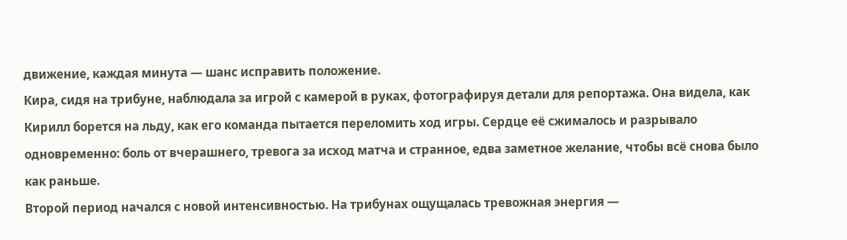движение, каждая минута — шанс исправить положение.
Кира, сидя на трибуне, наблюдала за игрой с камерой в руках, фотографируя детали для репортажа. Она видела, как Кирилл борется на льду, как его команда пытается переломить ход игры. Сердце её сжималось и разрывало одновременно: боль от вчерашнего, тревога за исход матча и странное, едва заметное желание, чтобы всё снова было как раньше.
Второй период начался с новой интенсивностью. На трибунах ощущалась тревожная энергия —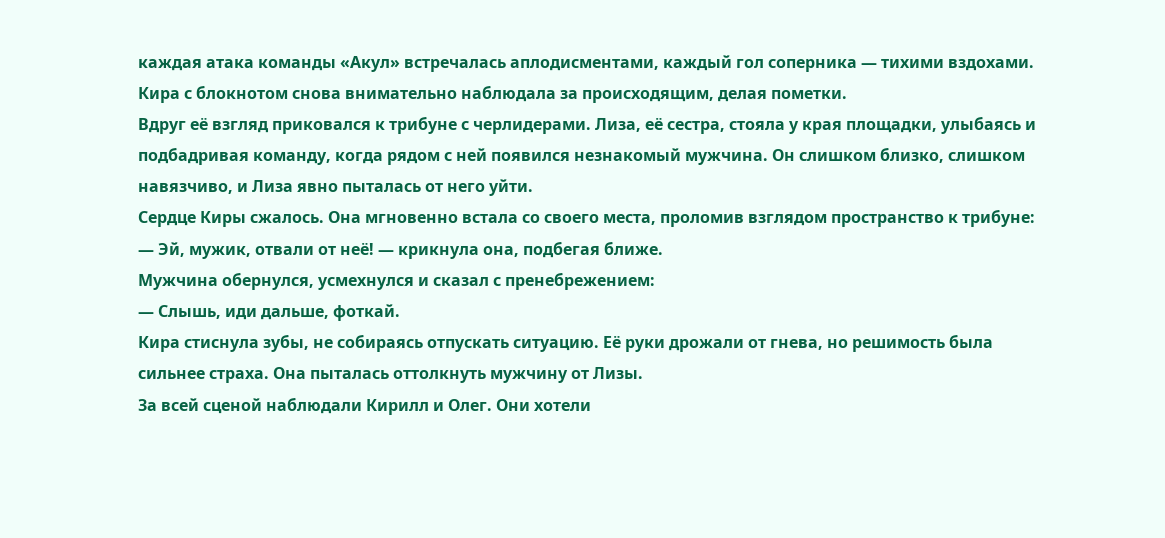каждая атака команды «Акул» встречалась аплодисментами, каждый гол соперника — тихими вздохами. Кира с блокнотом снова внимательно наблюдала за происходящим, делая пометки.
Вдруг её взгляд приковался к трибуне с черлидерами. Лиза, её сестра, стояла у края площадки, улыбаясь и подбадривая команду, когда рядом с ней появился незнакомый мужчина. Он слишком близко, слишком навязчиво, и Лиза явно пыталась от него уйти.
Сердце Киры сжалось. Она мгновенно встала со своего места, проломив взглядом пространство к трибуне:
— Эй, мужик, отвали от неё! — крикнула она, подбегая ближе.
Мужчина обернулся, усмехнулся и сказал с пренебрежением:
— Слышь, иди дальше, фоткай.
Кира стиснула зубы, не собираясь отпускать ситуацию. Её руки дрожали от гнева, но решимость была сильнее страха. Она пыталась оттолкнуть мужчину от Лизы.
За всей сценой наблюдали Кирилл и Олег. Они хотели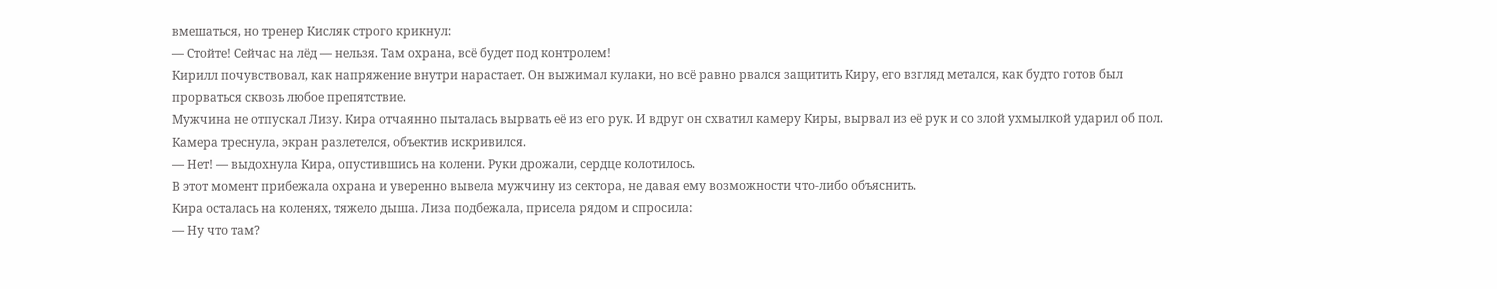вмешаться, но тренер Кисляк строго крикнул:
— Стойте! Сейчас на лёд — нельзя. Там охрана, всё будет под контролем!
Кирилл почувствовал, как напряжение внутри нарастает. Он выжимал кулаки, но всё равно рвался защитить Киру, его взгляд метался, как будто готов был прорваться сквозь любое препятствие.
Мужчина не отпускал Лизу. Кира отчаянно пыталась вырвать её из его рук. И вдруг он схватил камеру Киры, вырвал из её рук и со злой ухмылкой ударил об пол. Камера треснула, экран разлетелся, объектив искривился.
— Нет! — выдохнула Кира, опустившись на колени. Руки дрожали, сердце колотилось.
В этот момент прибежала охрана и уверенно вывела мужчину из сектора, не давая ему возможности что-либо объяснить.
Кира осталась на коленях, тяжело дыша. Лиза подбежала, присела рядом и спросила:
— Ну что там?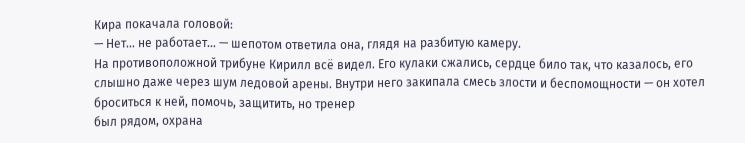Кира покачала головой:
— Нет... не работает... — шепотом ответила она, глядя на разбитую камеру.
На противоположной трибуне Кирилл всё видел. Его кулаки сжались, сердце било так, что казалось, его слышно даже через шум ледовой арены. Внутри него закипала смесь злости и беспомощности — он хотел броситься к ней, помочь, защитить, но тренер
был рядом, охрана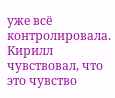уже всё контролировала. Кирилл чувствовал, что это чувство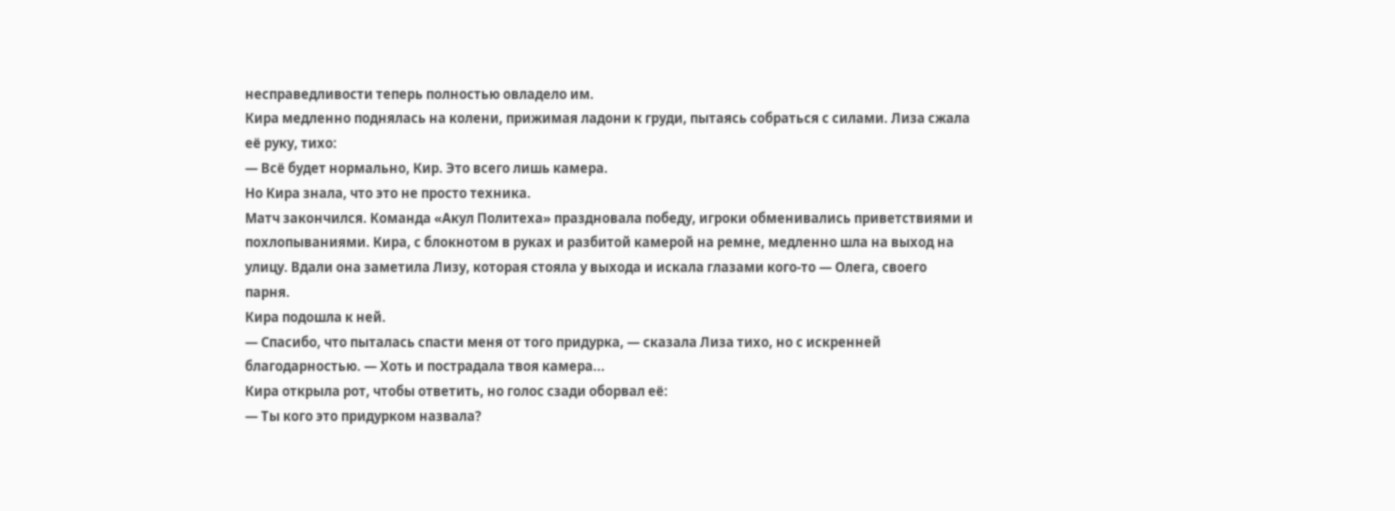несправедливости теперь полностью овладело им.
Кира медленно поднялась на колени, прижимая ладони к груди, пытаясь собраться с силами. Лиза сжала её руку, тихо:
— Всё будет нормально, Кир. Это всего лишь камера.
Но Кира знала, что это не просто техника.
Матч закончился. Команда «Акул Политеха» праздновала победу, игроки обменивались приветствиями и похлопываниями. Кира, с блокнотом в руках и разбитой камерой на ремне, медленно шла на выход на улицу. Вдали она заметила Лизу, которая стояла у выхода и искала глазами кого-то — Олега, своего парня.
Кира подошла к ней.
— Спасибо, что пыталась спасти меня от того придурка, — сказала Лиза тихо, но с искренней благодарностью. — Хоть и пострадала твоя камера...
Кира открыла рот, чтобы ответить, но голос сзади оборвал её:
— Ты кого это придурком назвала?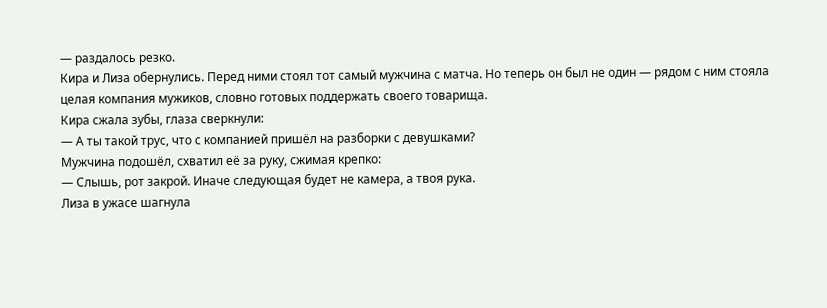— раздалось резко.
Кира и Лиза обернулись. Перед ними стоял тот самый мужчина с матча. Но теперь он был не один — рядом с ним стояла целая компания мужиков, словно готовых поддержать своего товарища.
Кира сжала зубы, глаза сверкнули:
— А ты такой трус, что с компанией пришёл на разборки с девушками?
Мужчина подошёл, схватил её за руку, сжимая крепко:
— Слышь, рот закрой. Иначе следующая будет не камера, а твоя рука.
Лиза в ужасе шагнула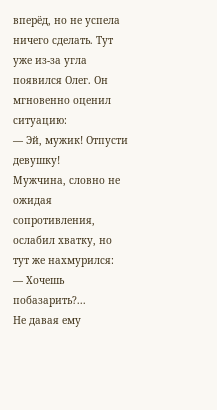вперёд, но не успела ничего сделать. Тут уже из-за угла появился Олег. Он мгновенно оценил ситуацию:
— Эй, мужик! Отпусти девушку!
Мужчина, словно не ожидая сопротивления, ослабил хватку, но тут же нахмурился:
— Хочешь побазарить?...
Не давая ему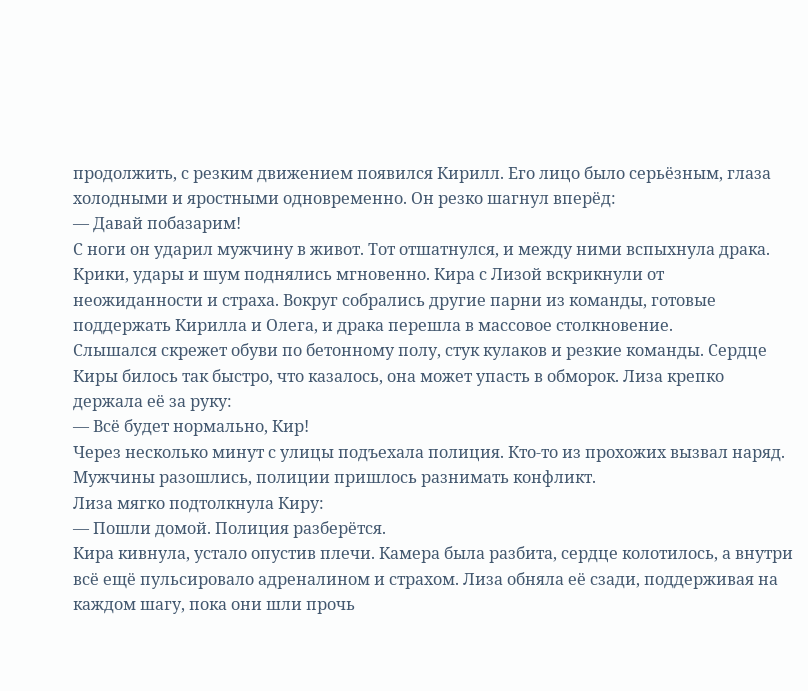продолжить, с резким движением появился Кирилл. Его лицо было серьёзным, глаза холодными и яростными одновременно. Он резко шагнул вперёд:
— Давай побазарим!
С ноги он ударил мужчину в живот. Тот отшатнулся, и между ними вспыхнула драка.
Крики, удары и шум поднялись мгновенно. Кира с Лизой вскрикнули от неожиданности и страха. Вокруг собрались другие парни из команды, готовые поддержать Кирилла и Олега, и драка перешла в массовое столкновение.
Слышался скрежет обуви по бетонному полу, стук кулаков и резкие команды. Сердце Киры билось так быстро, что казалось, она может упасть в обморок. Лиза крепко держала её за руку:
— Всё будет нормально, Кир!
Через несколько минут с улицы подъехала полиция. Кто-то из прохожих вызвал наряд. Мужчины разошлись, полиции пришлось разнимать конфликт.
Лиза мягко подтолкнула Киру:
— Пошли домой. Полиция разберётся.
Кира кивнула, устало опустив плечи. Камера была разбита, сердце колотилось, а внутри всё ещё пульсировало адреналином и страхом. Лиза обняла её сзади, поддерживая на каждом шагу, пока они шли прочь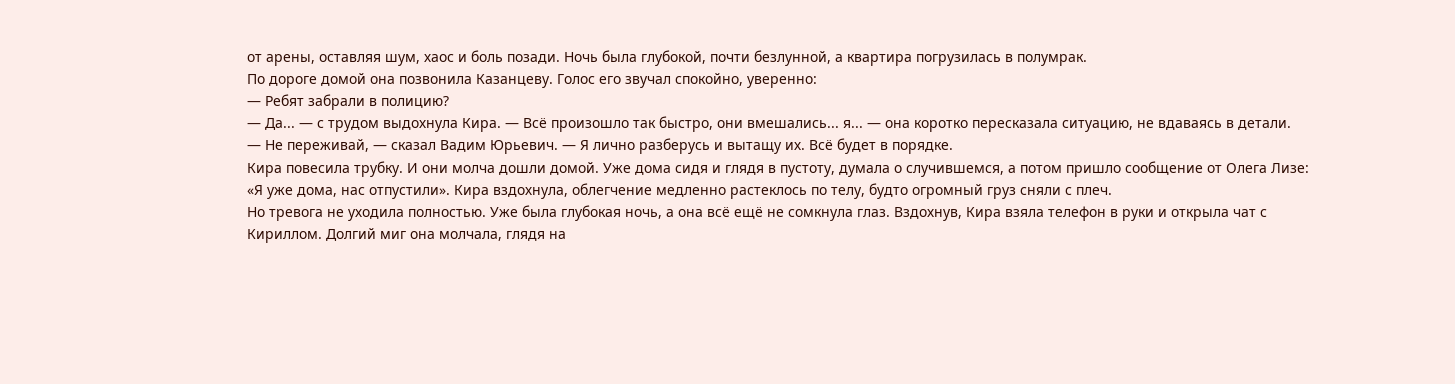от арены, оставляя шум, хаос и боль позади. Ночь была глубокой, почти безлунной, а квартира погрузилась в полумрак.
По дороге домой она позвонила Казанцеву. Голос его звучал спокойно, уверенно:
— Ребят забрали в полицию?
— Да... — с трудом выдохнула Кира. — Всё произошло так быстро, они вмешались... я... — она коротко пересказала ситуацию, не вдаваясь в детали.
— Не переживай, — сказал Вадим Юрьевич. — Я лично разберусь и вытащу их. Всё будет в порядке.
Кира повесила трубку. И они молча дошли домой. Уже дома сидя и глядя в пустоту, думала о случившемся, а потом пришло сообщение от Олега Лизе: «Я уже дома, нас отпустили». Кира вздохнула, облегчение медленно растеклось по телу, будто огромный груз сняли с плеч.
Но тревога не уходила полностью. Уже была глубокая ночь, а она всё ещё не сомкнула глаз. Вздохнув, Кира взяла телефон в руки и открыла чат с Кириллом. Долгий миг она молчала, глядя на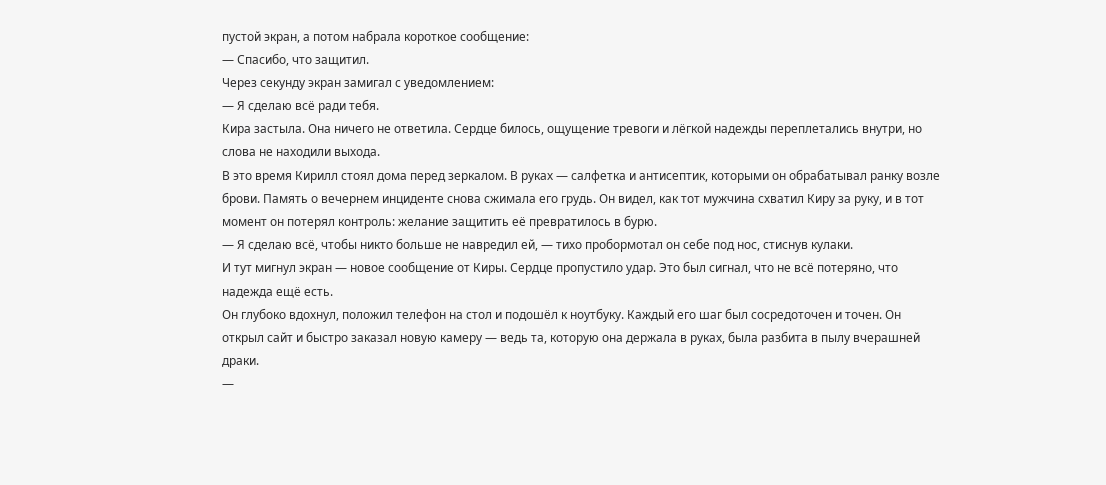пустой экран, а потом набрала короткое сообщение:
— Спасибо, что защитил.
Через секунду экран замигал с уведомлением:
— Я сделаю всё ради тебя.
Кира застыла. Она ничего не ответила. Сердце билось, ощущение тревоги и лёгкой надежды переплетались внутри, но слова не находили выхода.
В это время Кирилл стоял дома перед зеркалом. В руках — салфетка и антисептик, которыми он обрабатывал ранку возле брови. Память о вечернем инциденте снова сжимала его грудь. Он видел, как тот мужчина схватил Киру за руку, и в тот момент он потерял контроль: желание защитить её превратилось в бурю.
— Я сделаю всё, чтобы никто больше не навредил ей, — тихо пробормотал он себе под нос, стиснув кулаки.
И тут мигнул экран — новое сообщение от Киры. Сердце пропустило удар. Это был сигнал, что не всё потеряно, что надежда ещё есть.
Он глубоко вдохнул, положил телефон на стол и подошёл к ноутбуку. Каждый его шаг был сосредоточен и точен. Он открыл сайт и быстро заказал новую камеру — ведь та, которую она держала в руках, была разбита в пылу вчерашней драки.
—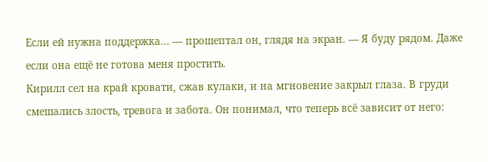Если ей нужна поддержка... — прошептал он, глядя на экран. — Я буду рядом. Даже если она ещё не готова меня простить.
Кирилл сел на край кровати, сжав кулаки, и на мгновение закрыл глаза. В груди смешались злость, тревога и забота. Он понимал, что теперь всё зависит от него: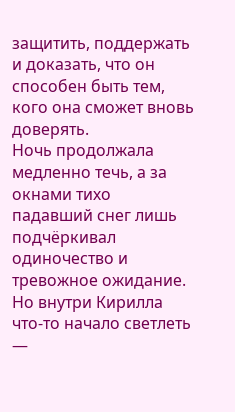защитить, поддержать и доказать, что он способен быть тем, кого она сможет вновь доверять.
Ночь продолжала медленно течь, а за окнами тихо падавший снег лишь подчёркивал одиночество и тревожное ожидание. Но внутри Кирилла что-то начало светлеть —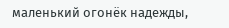маленький огонёк надежды,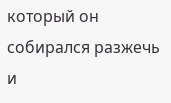который он собирался разжечь и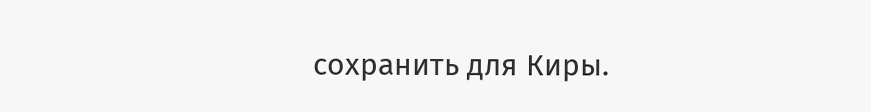сохранить для Киры.